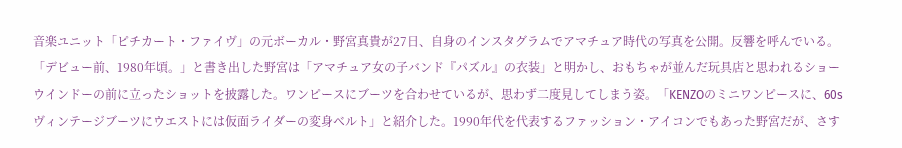音楽ユニット「ピチカート・ファイヴ」の元ボーカル・野宮真貴が27日、自身のインスタグラムでアマチュア時代の写真を公開。反響を呼んでいる。
「デビュー前、1980年頃。」と書き出した野宮は「アマチュア女の子バンド『パズル』の衣装」と明かし、おもちゃが並んだ玩具店と思われるショーウインドーの前に立ったショットを披露した。ワンピースにブーツを合わせているが、思わず二度見してしまう姿。「KENZOのミニワンピースに、60sヴィンテージブーツにウエストには仮面ライダーの変身ベルト」と紹介した。1990年代を代表するファッション・アイコンでもあった野宮だが、さす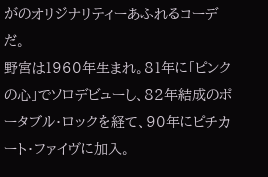がのオリジナリティーあふれるコーデだ。
野宮は1960年生まれ。81年に「ピンクの心」でソロデビューし、82年結成のポータブル・ロックを経て、90年にピチカート・ファイヴに加入。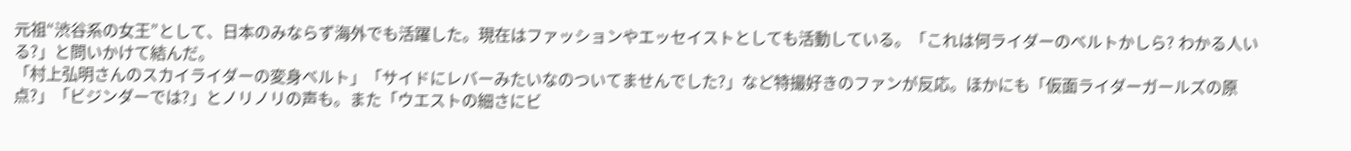元祖“渋谷系の女王”として、日本のみならず海外でも活躍した。現在はファッションやエッセイストとしても活動している。「これは何ライダーのベルトかしら? わかる人いる?」と問いかけて結んだ。
「村上弘明さんのスカイライダーの変身ベルト」「サイドにレバーみたいなのついてませんでした?」など特撮好きのファンが反応。ほかにも「仮面ライダーガールズの原点?」「ビジンダーでは?」とノリノリの声も。また「ウエストの細さにビ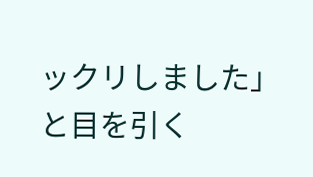ックリしました」と目を引く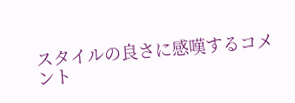スタイルの良さに感嘆するコメント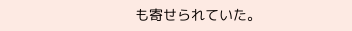も寄せられていた。